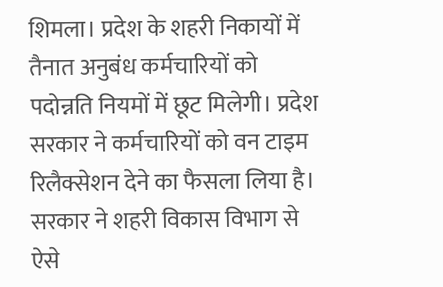शिमला। प्रदेश के शहरी निकायों में तैनात अनुबंध कर्मचारियों को पदोन्नति नियमों में छूट मिलेगी। प्रदेश सरकार ने कर्मचारियों को वन टाइम रिलैक्सेशन देने का फैसला लिया है। सरकार ने शहरी विकास विभाग से ऐसे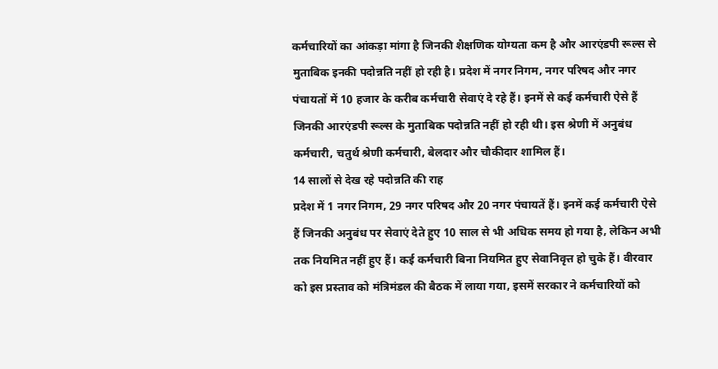कर्मचारियों का आंकड़ा मांगा है जिनकी शैक्षणिक योग्यता कम है और आरएंडपी रूल्स से मुताबिक इनकी पदोन्नति नहीं हो रही है। प्रदेश में नगर निगम, नगर परिषद और नगर पंचायतों में 10 हजार के करीब कर्मचारी सेवाएं दे रहे हैं। इनमें से कई कर्मचारी ऐसे हैं जिनकी आरएंडपी रूल्स के मुताबिक पदोन्नति नहीं हो रही थी। इस श्रेणी में अनुबंध कर्मचारी, चतुर्थ श्रेणी कर्मचारी, बेलदार और चौकीदार शामिल हैं।
14 सालों से देख रहे पदोन्नति की राह
प्रदेश में 1 नगर निगम, 29 नगर परिषद और 20 नगर पंचायतें हैं। इनमें कई कर्मचारी ऐसे हैं जिनकी अनुबंध पर सेवाएं देते हुए 10 साल से भी अधिक समय हो गया है, लेकिन अभी तक नियमित नहीं हुए हैं। कई कर्मचारी बिना नियमित हुए सेवानिवृत्त हो चुके हैं। वीरवार को इस प्रस्ताव को मंत्रिमंडल की बैठक में लाया गया, इसमें सरकार ने कर्मचारियों को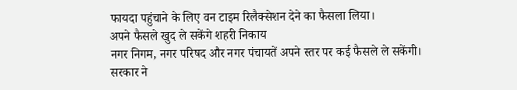फायदा पहुंचाने के लिए वन टाइम रिलैक्सेशन देने का फैसला लिया।
अपने फैसले खुद ले सकेंगे शहरी निकाय
नगर निगम, नगर परिषद और नगर पंचायतें अपने स्तर पर कई फैसले ले सकेंगी। सरकार ने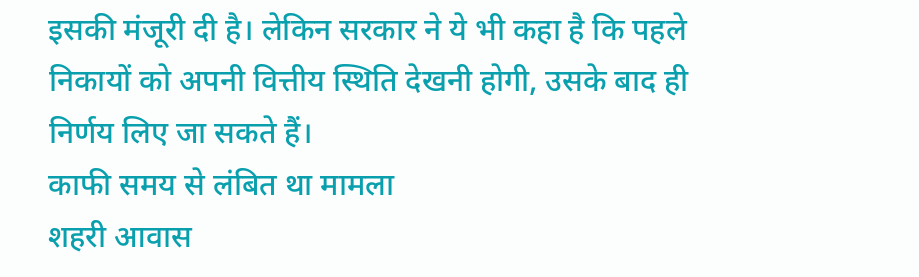इसकी मंजूरी दी है। लेकिन सरकार ने ये भी कहा है कि पहले निकायों को अपनी वित्तीय स्थिति देखनी होगी, उसके बाद ही निर्णय लिए जा सकते हैं।
काफी समय से लंबित था मामला
शहरी आवास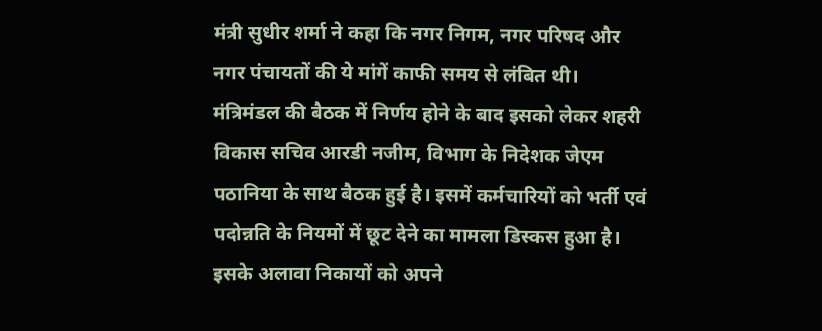मंत्री सुधीर शर्मा ने कहा कि नगर निगम, नगर परिषद और नगर पंचायतों की ये मांगें काफी समय से लंबित थी। मंत्रिमंडल की बैठक में निर्णय होने के बाद इसको लेकर शहरी विकास सचिव आरडी नजीम, विभाग के निदेशक जेएम पठानिया के साथ बैठक हुई है। इसमें कर्मचारियों को भर्ती एवं पदोन्नति के नियमों में छूट देने का मामला डिस्कस हुआ है। इसके अलावा निकायों को अपने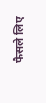फैसले लिए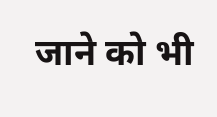जाने को भी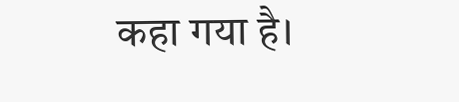कहा गया है।